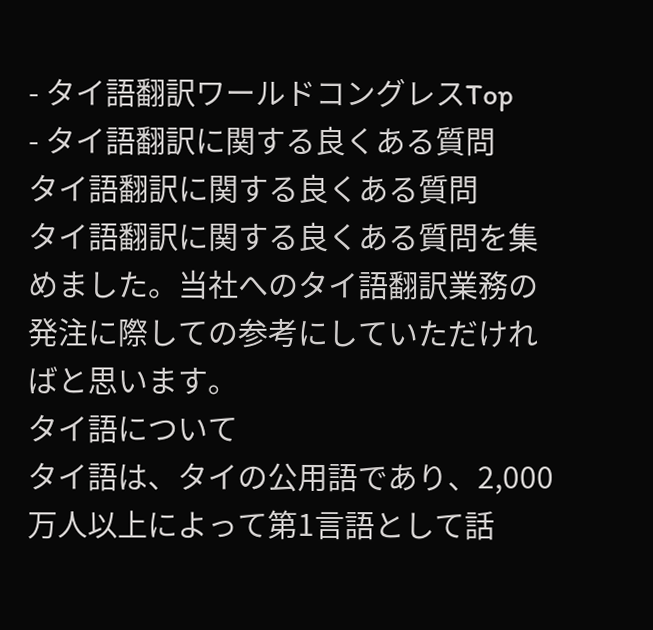- タイ語翻訳ワールドコングレスTop
- タイ語翻訳に関する良くある質問
タイ語翻訳に関する良くある質問
タイ語翻訳に関する良くある質問を集めました。当社へのタイ語翻訳業務の発注に際しての参考にしていただければと思います。
タイ語について
タイ語は、タイの公用語であり、2,000万人以上によって第1言語として話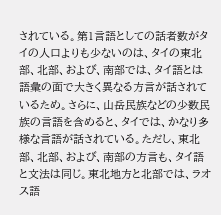されている。第1言語としての話者数がタイの人口よりも少ないのは、タイの東北部、北部、および、南部では、タイ語とは語彙の面で大きく異なる方言が話されているため。さらに、山岳民族などの少数民族の言語を含めると、タイでは、かなり多様な言語が話されている。ただし、東北部、北部、および、南部の方言も、タイ語と文法は同じ。東北地方と北部では、ラオス語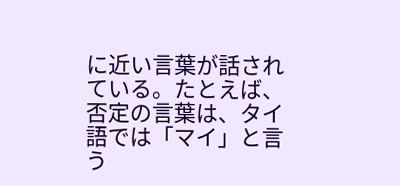に近い言葉が話されている。たとえば、否定の言葉は、タイ語では「マイ」と言う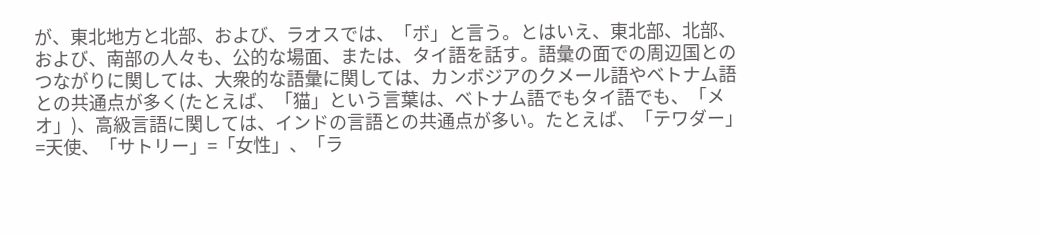が、東北地方と北部、および、ラオスでは、「ボ」と言う。とはいえ、東北部、北部、および、南部の人々も、公的な場面、または、タイ語を話す。語彙の面での周辺国とのつながりに関しては、大衆的な語彙に関しては、カンボジアのクメール語やベトナム語との共通点が多く(たとえば、「猫」という言葉は、ベトナム語でもタイ語でも、「メオ」)、高級言語に関しては、インドの言語との共通点が多い。たとえば、「テワダー」=天使、「サトリー」=「女性」、「ラ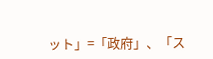ット」=「政府」、「ス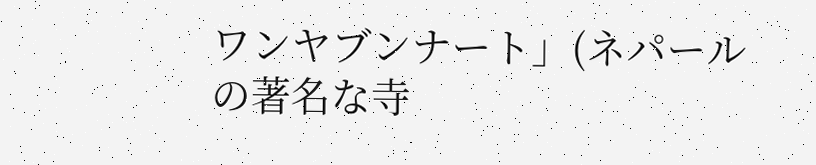ワンヤブンナート」(ネパールの著名な寺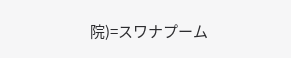院)=スワナプーム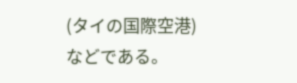(タイの国際空港)などである。